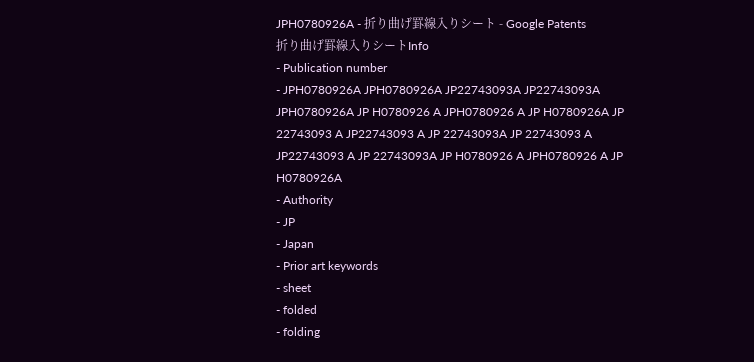JPH0780926A - 折り曲げ罫線入りシート - Google Patents
折り曲げ罫線入りシートInfo
- Publication number
- JPH0780926A JPH0780926A JP22743093A JP22743093A JPH0780926A JP H0780926 A JPH0780926 A JP H0780926A JP 22743093 A JP22743093 A JP 22743093A JP 22743093 A JP22743093 A JP 22743093A JP H0780926 A JPH0780926 A JP H0780926A
- Authority
- JP
- Japan
- Prior art keywords
- sheet
- folded
- folding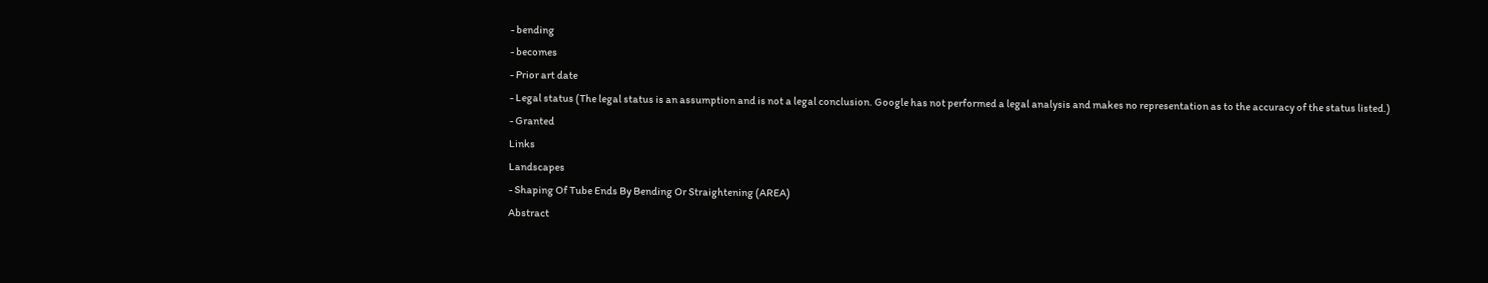- bending
- becomes
- Prior art date
- Legal status (The legal status is an assumption and is not a legal conclusion. Google has not performed a legal analysis and makes no representation as to the accuracy of the status listed.)
- Granted
Links
Landscapes
- Shaping Of Tube Ends By Bending Or Straightening (AREA)
Abstract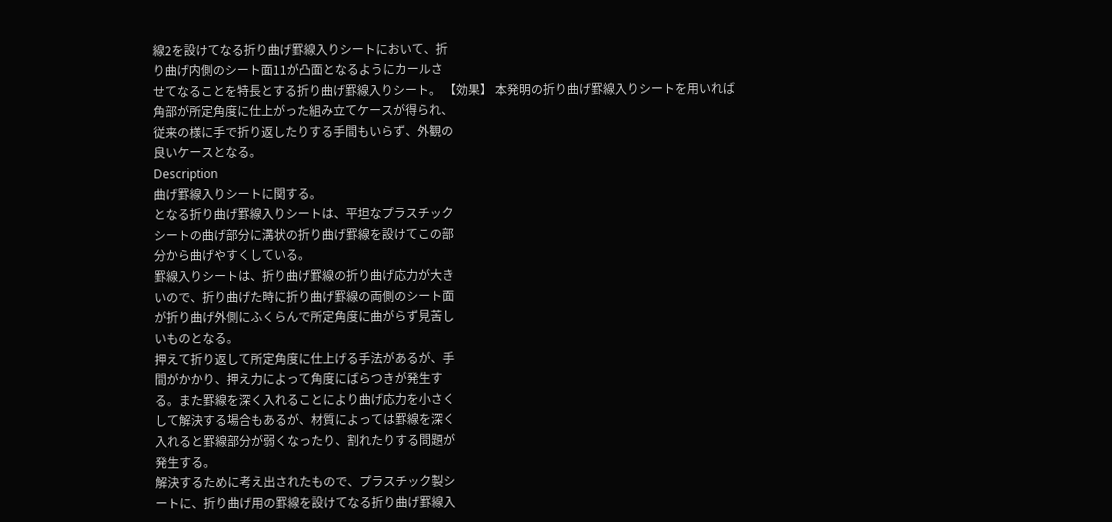線2を設けてなる折り曲げ罫線入りシートにおいて、折
り曲げ内側のシート面11が凸面となるようにカールさ
せてなることを特長とする折り曲げ罫線入りシート。 【効果】 本発明の折り曲げ罫線入りシートを用いれば
角部が所定角度に仕上がった組み立てケースが得られ、
従来の様に手で折り返したりする手間もいらず、外観の
良いケースとなる。
Description
曲げ罫線入りシートに関する。
となる折り曲げ罫線入りシートは、平坦なプラスチック
シートの曲げ部分に溝状の折り曲げ罫線を設けてこの部
分から曲げやすくしている。
罫線入りシートは、折り曲げ罫線の折り曲げ応力が大き
いので、折り曲げた時に折り曲げ罫線の両側のシート面
が折り曲げ外側にふくらんで所定角度に曲がらず見苦し
いものとなる。
押えて折り返して所定角度に仕上げる手法があるが、手
間がかかり、押え力によって角度にばらつきが発生す
る。また罫線を深く入れることにより曲げ応力を小さく
して解決する場合もあるが、材質によっては罫線を深く
入れると罫線部分が弱くなったり、割れたりする問題が
発生する。
解決するために考え出されたもので、プラスチック製シ
ートに、折り曲げ用の罫線を設けてなる折り曲げ罫線入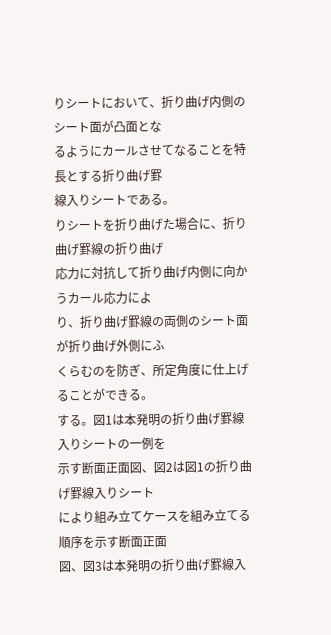りシートにおいて、折り曲げ内側のシート面が凸面とな
るようにカールさせてなることを特長とする折り曲げ罫
線入りシートである。
りシートを折り曲げた場合に、折り曲げ罫線の折り曲げ
応力に対抗して折り曲げ内側に向かうカール応力によ
り、折り曲げ罫線の両側のシート面が折り曲げ外側にふ
くらむのを防ぎ、所定角度に仕上げることができる。
する。図1は本発明の折り曲げ罫線入りシートの一例を
示す断面正面図、図2は図1の折り曲げ罫線入りシート
により組み立てケースを組み立てる順序を示す断面正面
図、図3は本発明の折り曲げ罫線入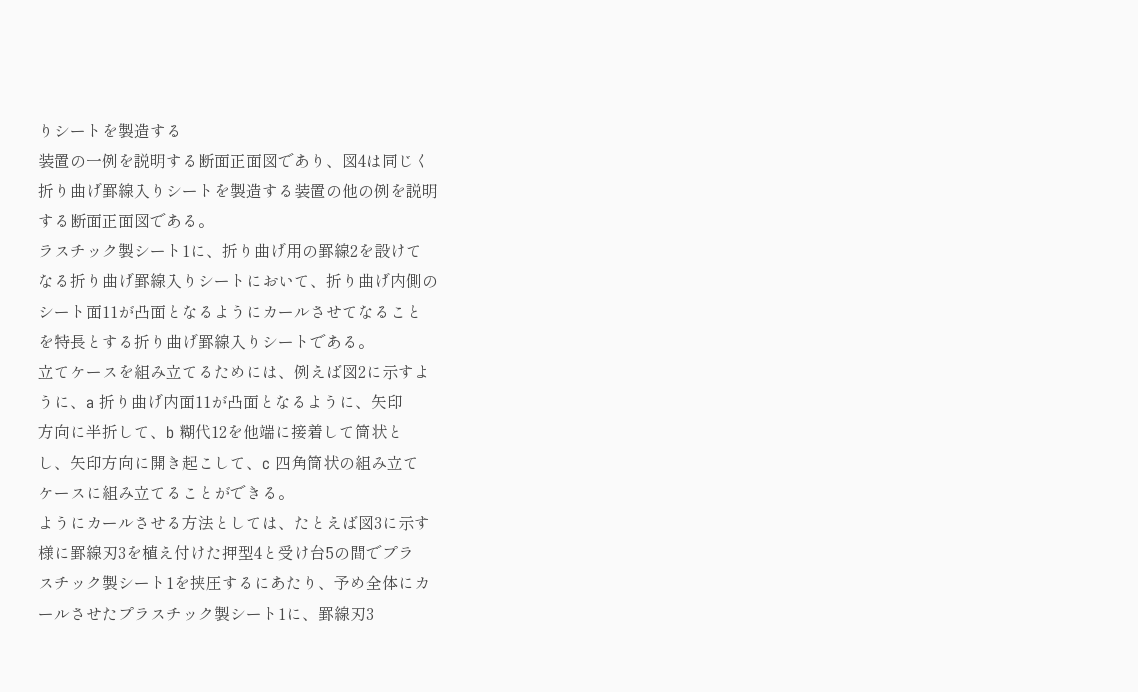りシートを製造する
装置の一例を説明する断面正面図であり、図4は同じく
折り曲げ罫線入りシートを製造する装置の他の例を説明
する断面正面図である。
ラスチック製シート1に、折り曲げ用の罫線2を設けて
なる折り曲げ罫線入りシートにおいて、折り曲げ内側の
シート面11が凸面となるようにカールさせてなること
を特長とする折り曲げ罫線入りシートである。
立てケースを組み立てるためには、例えば図2に示すよ
うに、a 折り曲げ内面11が凸面となるように、矢印
方向に半折して、b 糊代12を他端に接着して筒状と
し、矢印方向に開き起こして、c 四角筒状の組み立て
ケースに組み立てることができる。
ようにカールさせる方法としては、たとえば図3に示す
様に罫線刃3を植え付けた押型4と受け台5の間でプラ
スチック製シート1を挟圧するにあたり、予め全体にカ
ールさせたプラスチック製シート1に、罫線刃3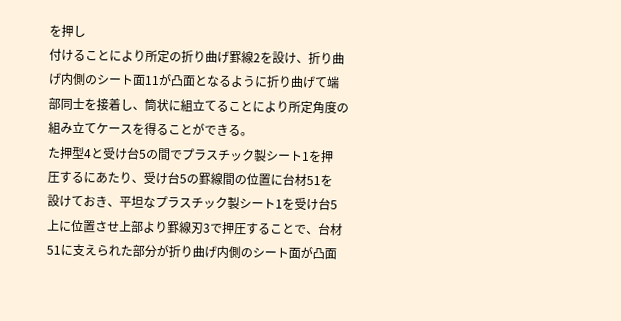を押し
付けることにより所定の折り曲げ罫線2を設け、折り曲
げ内側のシート面11が凸面となるように折り曲げて端
部同士を接着し、筒状に組立てることにより所定角度の
組み立てケースを得ることができる。
た押型4と受け台5の間でプラスチック製シート1を押
圧するにあたり、受け台5の罫線間の位置に台材51を
設けておき、平坦なプラスチック製シート1を受け台5
上に位置させ上部より罫線刃3で押圧することで、台材
51に支えられた部分が折り曲げ内側のシート面が凸面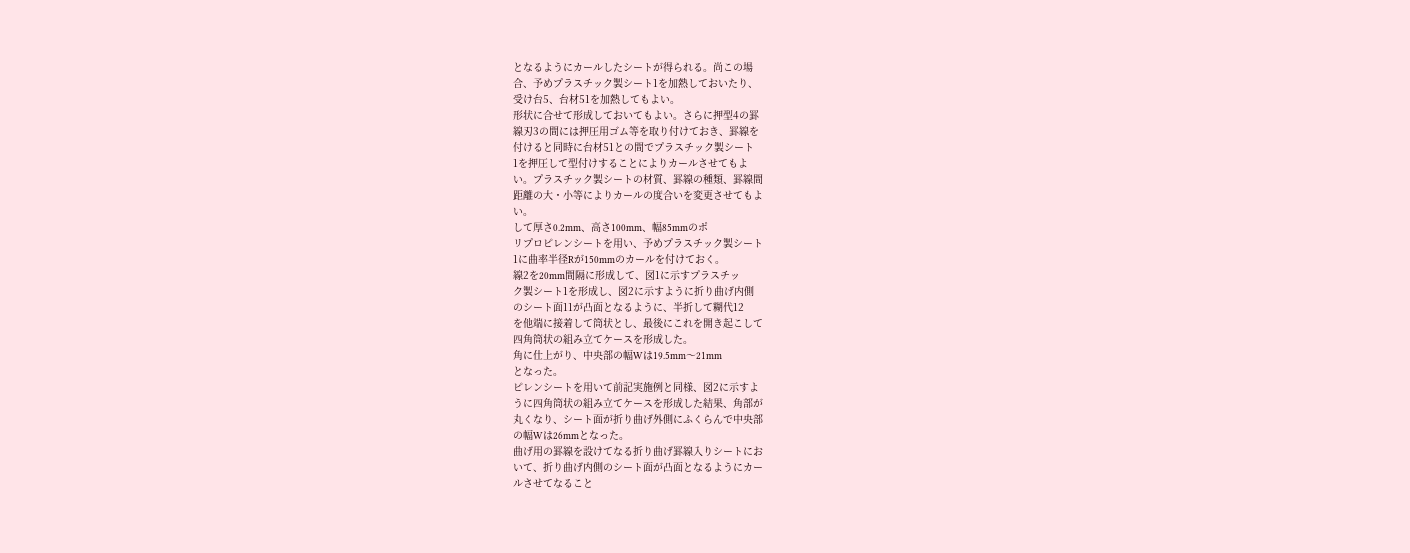となるようにカールしたシートが得られる。尚この場
合、予めプラスチック製シート1を加熱しておいたり、
受け台5、台材51を加熱してもよい。
形状に合せて形成しておいてもよい。さらに押型4の罫
線刃3の間には押圧用ゴム等を取り付けておき、罫線を
付けると同時に台材51との間でプラスチック製シート
1を押圧して型付けすることによりカールさせてもよ
い。プラスチック製シートの材質、罫線の種類、罫線間
距離の大・小等によりカールの度合いを変更させてもよ
い。
して厚さ0.2mm、高さ100mm、幅85mmのポ
リプロピレンシートを用い、予めプラスチック製シート
1に曲率半径Rが150mmのカールを付けておく。
線2を20mm間隔に形成して、図1に示すプラスチッ
ク製シート1を形成し、図2に示すように折り曲げ内側
のシート面11が凸面となるように、半折して糊代12
を他端に接着して筒状とし、最後にこれを開き起こして
四角筒状の組み立てケースを形成した。
角に仕上がり、中央部の幅Wは19.5mm〜21mm
となった。
ピレンシートを用いて前記実施例と同様、図2に示すよ
うに四角筒状の組み立てケースを形成した結果、角部が
丸くなり、シート面が折り曲げ外側にふくらんで中央部
の幅Wは26mmとなった。
曲げ用の罫線を設けてなる折り曲げ罫線入りシートにお
いて、折り曲げ内側のシート面が凸面となるようにカー
ルさせてなること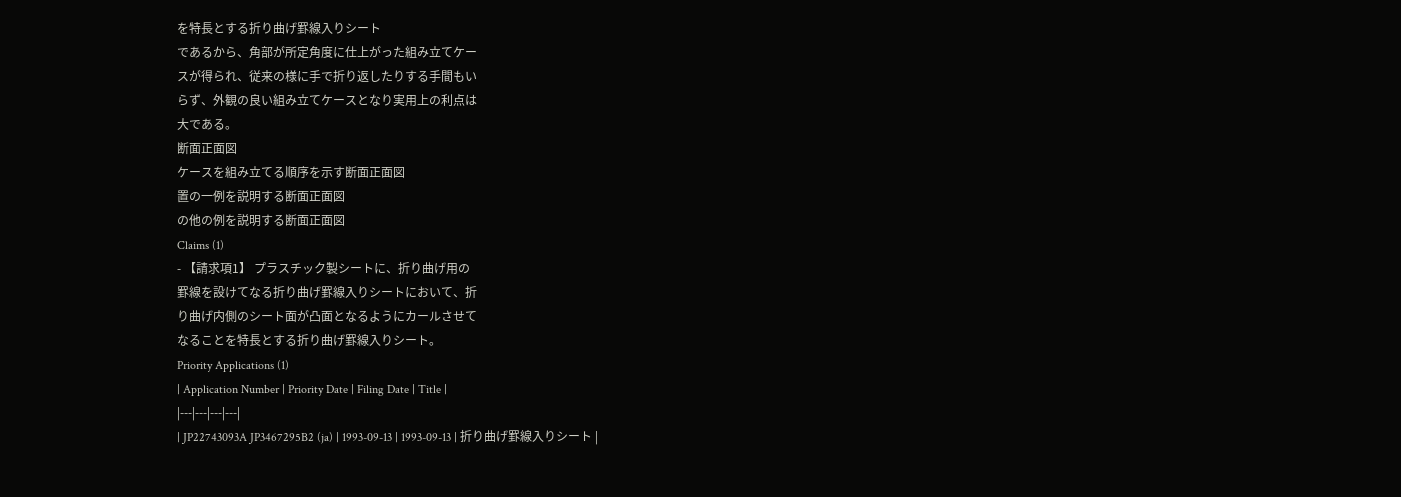を特長とする折り曲げ罫線入りシート
であるから、角部が所定角度に仕上がった組み立てケー
スが得られ、従来の様に手で折り返したりする手間もい
らず、外観の良い組み立てケースとなり実用上の利点は
大である。
断面正面図
ケースを組み立てる順序を示す断面正面図
置の一例を説明する断面正面図
の他の例を説明する断面正面図
Claims (1)
- 【請求項1】 プラスチック製シートに、折り曲げ用の
罫線を設けてなる折り曲げ罫線入りシートにおいて、折
り曲げ内側のシート面が凸面となるようにカールさせて
なることを特長とする折り曲げ罫線入りシート。
Priority Applications (1)
| Application Number | Priority Date | Filing Date | Title |
|---|---|---|---|
| JP22743093A JP3467295B2 (ja) | 1993-09-13 | 1993-09-13 | 折り曲げ罫線入りシート |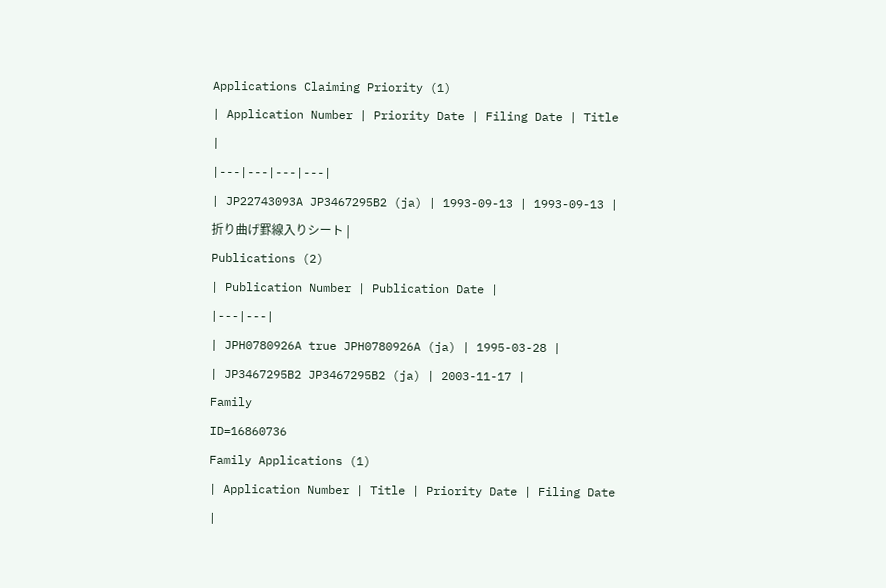Applications Claiming Priority (1)
| Application Number | Priority Date | Filing Date | Title |
|---|---|---|---|
| JP22743093A JP3467295B2 (ja) | 1993-09-13 | 1993-09-13 | 折り曲げ罫線入りシート |
Publications (2)
| Publication Number | Publication Date |
|---|---|
| JPH0780926A true JPH0780926A (ja) | 1995-03-28 |
| JP3467295B2 JP3467295B2 (ja) | 2003-11-17 |
Family
ID=16860736
Family Applications (1)
| Application Number | Title | Priority Date | Filing Date |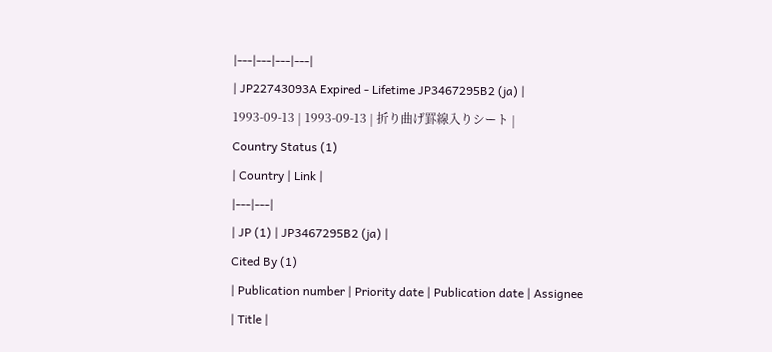|---|---|---|---|
| JP22743093A Expired - Lifetime JP3467295B2 (ja) | 1993-09-13 | 1993-09-13 | 折り曲げ罫線入りシート |
Country Status (1)
| Country | Link |
|---|---|
| JP (1) | JP3467295B2 (ja) |
Cited By (1)
| Publication number | Priority date | Publication date | Assignee | Title |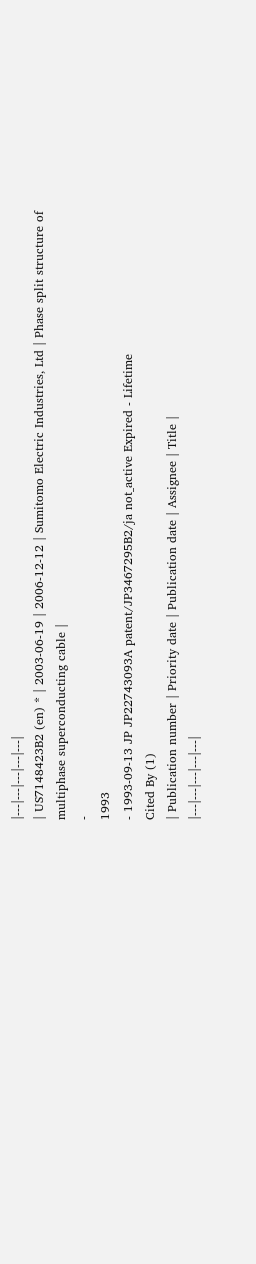|---|---|---|---|---|
| US7148423B2 (en) * | 2003-06-19 | 2006-12-12 | Sumitomo Electric Industries, Ltd | Phase split structure of multiphase superconducting cable |
-
1993
- 1993-09-13 JP JP22743093A patent/JP3467295B2/ja not_active Expired - Lifetime
Cited By (1)
| Publication number | Priority date | Publication date | Assignee | Title |
|---|---|---|---|---|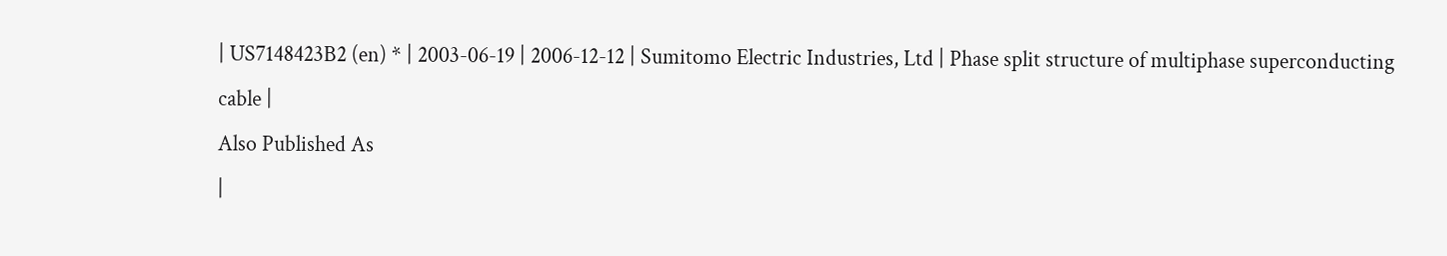| US7148423B2 (en) * | 2003-06-19 | 2006-12-12 | Sumitomo Electric Industries, Ltd | Phase split structure of multiphase superconducting cable |
Also Published As
|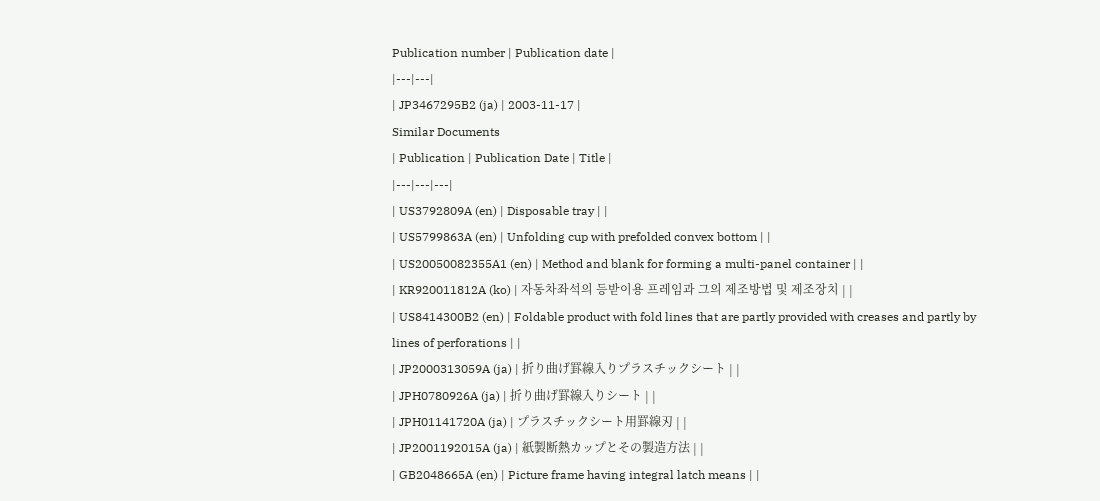Publication number | Publication date |
|---|---|
| JP3467295B2 (ja) | 2003-11-17 |
Similar Documents
| Publication | Publication Date | Title |
|---|---|---|
| US3792809A (en) | Disposable tray | |
| US5799863A (en) | Unfolding cup with prefolded convex bottom | |
| US20050082355A1 (en) | Method and blank for forming a multi-panel container | |
| KR920011812A (ko) | 자동차좌석의 등받이용 프레임과 그의 제조방법 및 제조장치 | |
| US8414300B2 (en) | Foldable product with fold lines that are partly provided with creases and partly by lines of perforations | |
| JP2000313059A (ja) | 折り曲げ罫線入りプラスチックシート | |
| JPH0780926A (ja) | 折り曲げ罫線入りシート | |
| JPH01141720A (ja) | プラスチックシート用罫線刃 | |
| JP2001192015A (ja) | 紙製断熱カップとその製造方法 | |
| GB2048665A (en) | Picture frame having integral latch means | |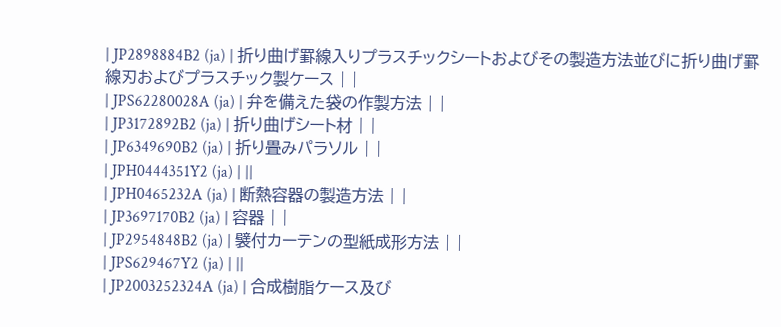| JP2898884B2 (ja) | 折り曲げ罫線入りプラスチックシートおよびその製造方法並びに折り曲げ罫線刃およびプラスチック製ケース | |
| JPS62280028A (ja) | 弁を備えた袋の作製方法 | |
| JP3172892B2 (ja) | 折り曲げシート材 | |
| JP6349690B2 (ja) | 折り畳みパラソル | |
| JPH0444351Y2 (ja) | ||
| JPH0465232A (ja) | 断熱容器の製造方法 | |
| JP3697170B2 (ja) | 容器 | |
| JP2954848B2 (ja) | 襞付カーテンの型紙成形方法 | |
| JPS629467Y2 (ja) | ||
| JP2003252324A (ja) | 合成樹脂ケース及び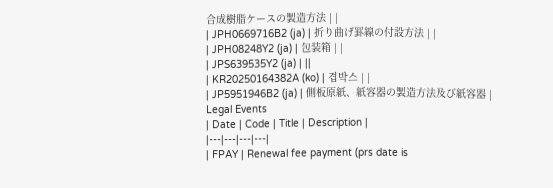合成樹脂ケースの製造方法 | |
| JPH0669716B2 (ja) | 折り曲げ罫線の付設方法 | |
| JPH08248Y2 (ja) | 包装箱 | |
| JPS639535Y2 (ja) | ||
| KR20250164382A (ko) | 겹박스 | |
| JP5951946B2 (ja) | 側板原紙、紙容器の製造方法及び紙容器 |
Legal Events
| Date | Code | Title | Description |
|---|---|---|---|
| FPAY | Renewal fee payment (prs date is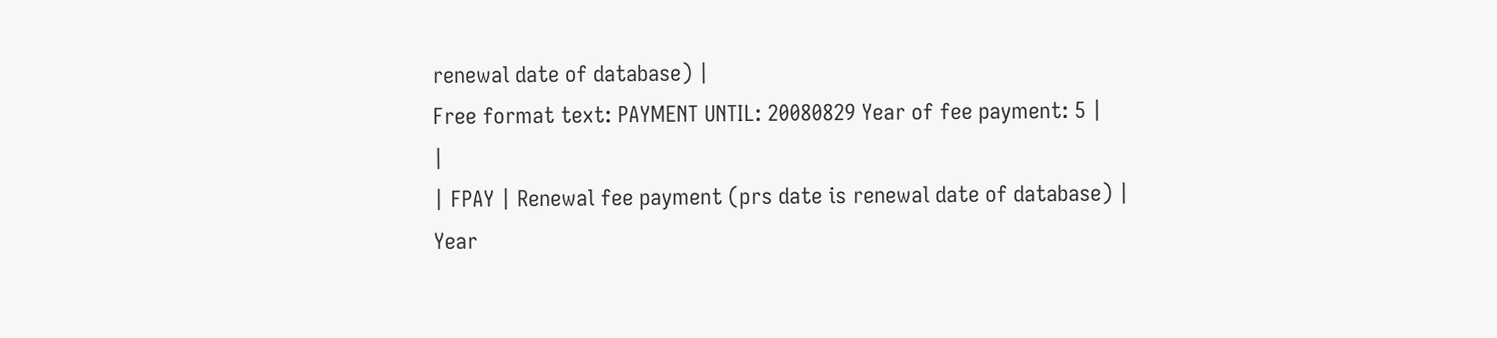renewal date of database) |
Free format text: PAYMENT UNTIL: 20080829 Year of fee payment: 5 |
|
| FPAY | Renewal fee payment (prs date is renewal date of database) |
Year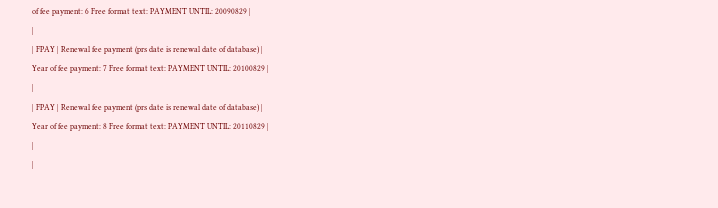of fee payment: 6 Free format text: PAYMENT UNTIL: 20090829 |
|
| FPAY | Renewal fee payment (prs date is renewal date of database) |
Year of fee payment: 7 Free format text: PAYMENT UNTIL: 20100829 |
|
| FPAY | Renewal fee payment (prs date is renewal date of database) |
Year of fee payment: 8 Free format text: PAYMENT UNTIL: 20110829 |
|
|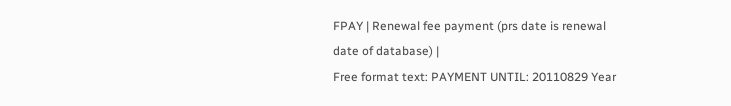FPAY | Renewal fee payment (prs date is renewal date of database) |
Free format text: PAYMENT UNTIL: 20110829 Year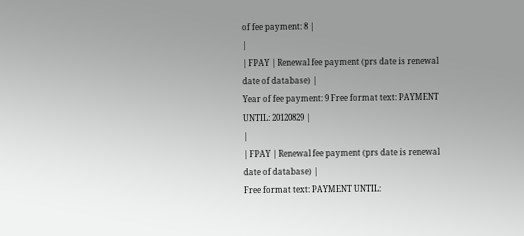of fee payment: 8 |
|
| FPAY | Renewal fee payment (prs date is renewal date of database) |
Year of fee payment: 9 Free format text: PAYMENT UNTIL: 20120829 |
|
| FPAY | Renewal fee payment (prs date is renewal date of database) |
Free format text: PAYMENT UNTIL: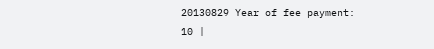20130829 Year of fee payment: 10 |